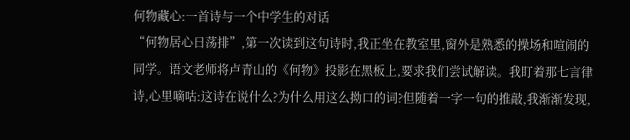何物藏心:一首诗与一个中学生的对话
“何物居心日荡排”,第一次读到这句诗时,我正坐在教室里,窗外是熟悉的操场和喧闹的同学。语文老师将卢青山的《何物》投影在黑板上,要求我们尝试解读。我盯着那七言律诗,心里嘀咕:这诗在说什么?为什么用这么拗口的词?但随着一字一句的推敲,我渐渐发现,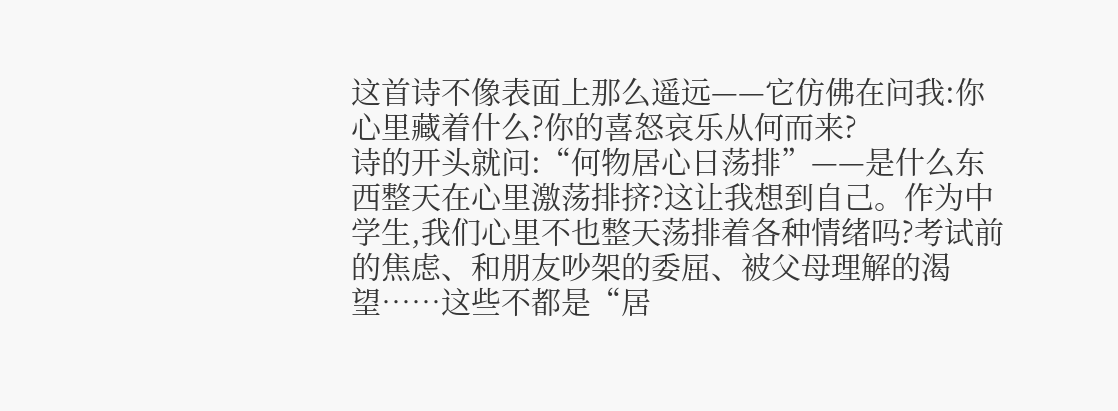这首诗不像表面上那么遥远——它仿佛在问我:你心里藏着什么?你的喜怒哀乐从何而来?
诗的开头就问:“何物居心日荡排”——是什么东西整天在心里激荡排挤?这让我想到自己。作为中学生,我们心里不也整天荡排着各种情绪吗?考试前的焦虑、和朋友吵架的委屈、被父母理解的渴望……这些不都是“居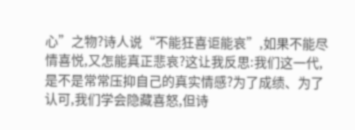心”之物?诗人说“不能狂喜讵能哀”,如果不能尽情喜悦,又怎能真正悲哀?这让我反思:我们这一代,是不是常常压抑自己的真实情感?为了成绩、为了认可,我们学会隐藏喜怒,但诗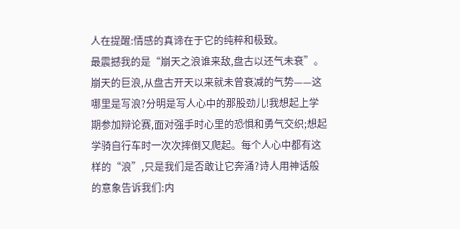人在提醒:情感的真谛在于它的纯粹和极致。
最震撼我的是“崩天之浪谁来敌,盘古以还气未衰”。崩天的巨浪,从盘古开天以来就未曾衰减的气势——这哪里是写浪?分明是写人心中的那股劲儿!我想起上学期参加辩论赛,面对强手时心里的恐惧和勇气交织;想起学骑自行车时一次次摔倒又爬起。每个人心中都有这样的“浪”,只是我们是否敢让它奔涌?诗人用神话般的意象告诉我们:内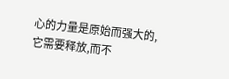心的力量是原始而强大的,它需要释放,而不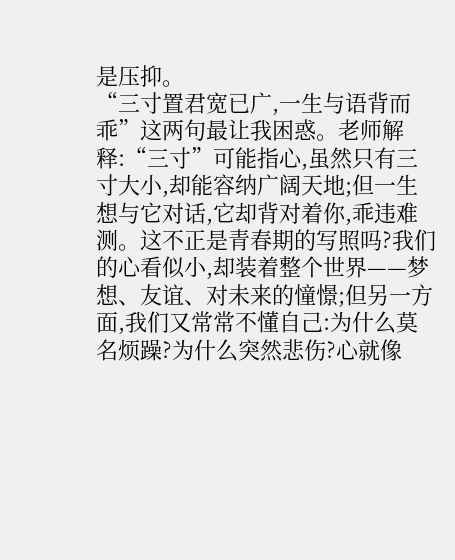是压抑。
“三寸置君宽已广,一生与语背而乖”这两句最让我困惑。老师解释:“三寸”可能指心,虽然只有三寸大小,却能容纳广阔天地;但一生想与它对话,它却背对着你,乖违难测。这不正是青春期的写照吗?我们的心看似小,却装着整个世界——梦想、友谊、对未来的憧憬;但另一方面,我们又常常不懂自己:为什么莫名烦躁?为什么突然悲伤?心就像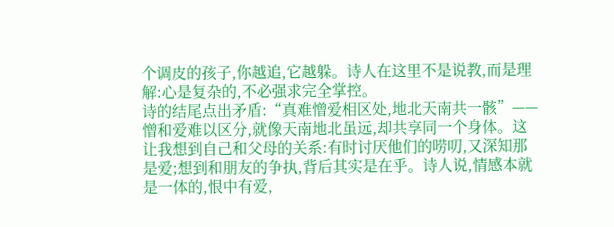个调皮的孩子,你越追,它越躲。诗人在这里不是说教,而是理解:心是复杂的,不必强求完全掌控。
诗的结尾点出矛盾:“真难憎爱相区处,地北天南共一骸”——憎和爱难以区分,就像天南地北虽远,却共享同一个身体。这让我想到自己和父母的关系:有时讨厌他们的唠叨,又深知那是爱;想到和朋友的争执,背后其实是在乎。诗人说,情感本就是一体的,恨中有爱,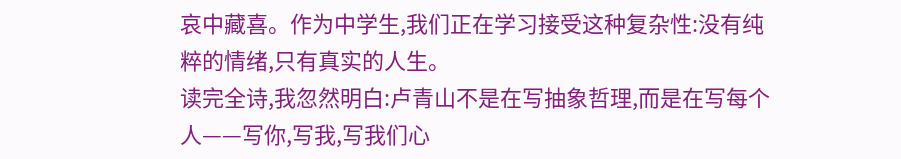哀中藏喜。作为中学生,我们正在学习接受这种复杂性:没有纯粹的情绪,只有真实的人生。
读完全诗,我忽然明白:卢青山不是在写抽象哲理,而是在写每个人——写你,写我,写我们心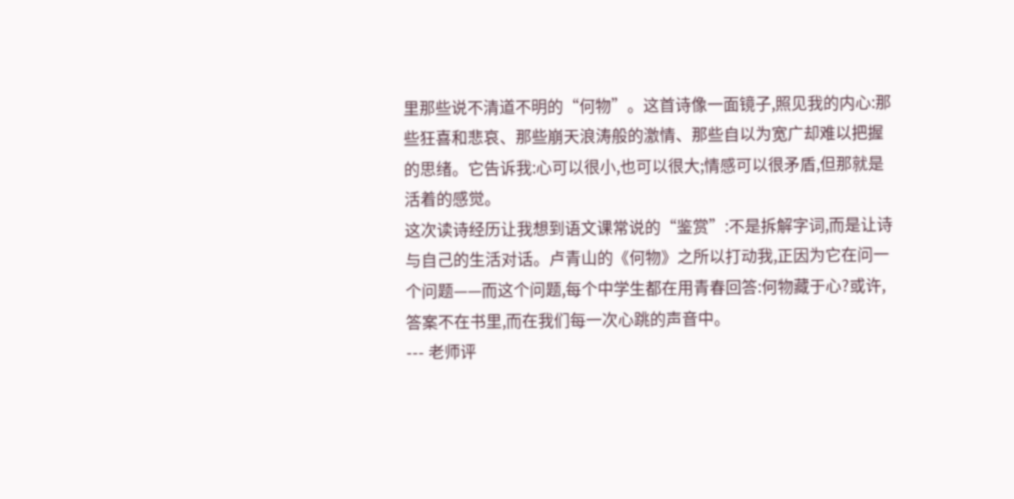里那些说不清道不明的“何物”。这首诗像一面镜子,照见我的内心:那些狂喜和悲哀、那些崩天浪涛般的激情、那些自以为宽广却难以把握的思绪。它告诉我:心可以很小,也可以很大;情感可以很矛盾,但那就是活着的感觉。
这次读诗经历让我想到语文课常说的“鉴赏”:不是拆解字词,而是让诗与自己的生活对话。卢青山的《何物》之所以打动我,正因为它在问一个问题——而这个问题,每个中学生都在用青春回答:何物藏于心?或许,答案不在书里,而在我们每一次心跳的声音中。
--- 老师评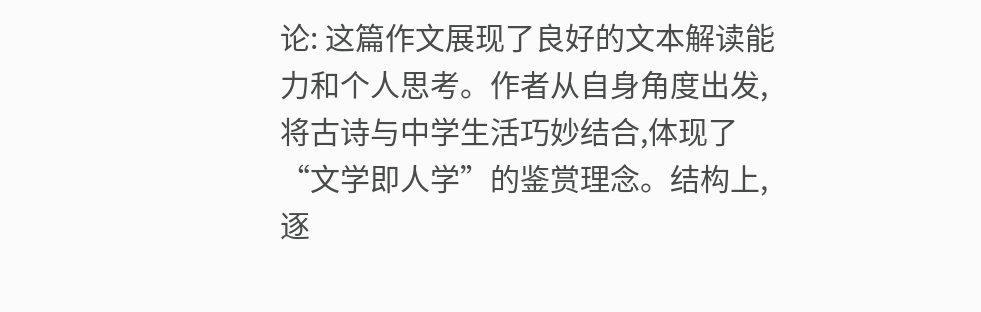论: 这篇作文展现了良好的文本解读能力和个人思考。作者从自身角度出发,将古诗与中学生活巧妙结合,体现了“文学即人学”的鉴赏理念。结构上,逐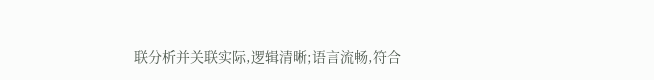联分析并关联实际,逻辑清晰;语言流畅,符合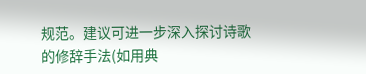规范。建议可进一步深入探讨诗歌的修辞手法(如用典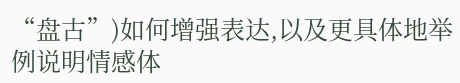“盘古”)如何增强表达,以及更具体地举例说明情感体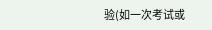验(如一次考试或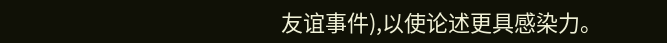友谊事件),以使论述更具感染力。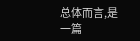总体而言,是一篇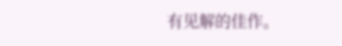有见解的佳作。